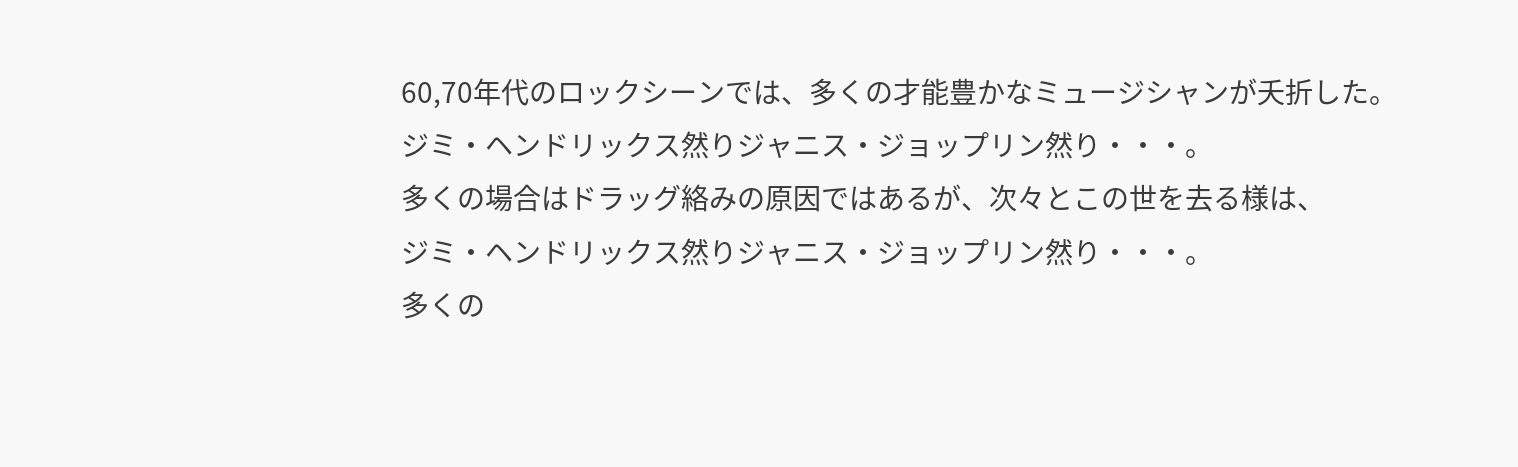60,70年代のロックシーンでは、多くの才能豊かなミュージシャンが夭折した。
ジミ・ヘンドリックス然りジャニス・ジョップリン然り・・・。
多くの場合はドラッグ絡みの原因ではあるが、次々とこの世を去る様は、
ジミ・ヘンドリックス然りジャニス・ジョップリン然り・・・。
多くの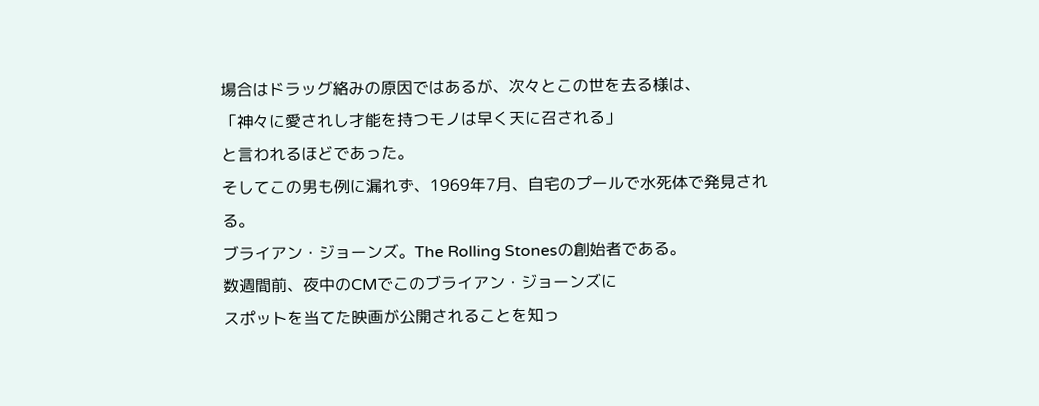場合はドラッグ絡みの原因ではあるが、次々とこの世を去る様は、
「神々に愛されし才能を持つモノは早く天に召される」
と言われるほどであった。
そしてこの男も例に漏れず、1969年7月、自宅のプールで水死体で発見される。
ブライアン・ジョーンズ。The Rolling Stonesの創始者である。
数週間前、夜中のCMでこのブライアン・ジョーンズに
スポットを当てた映画が公開されることを知っ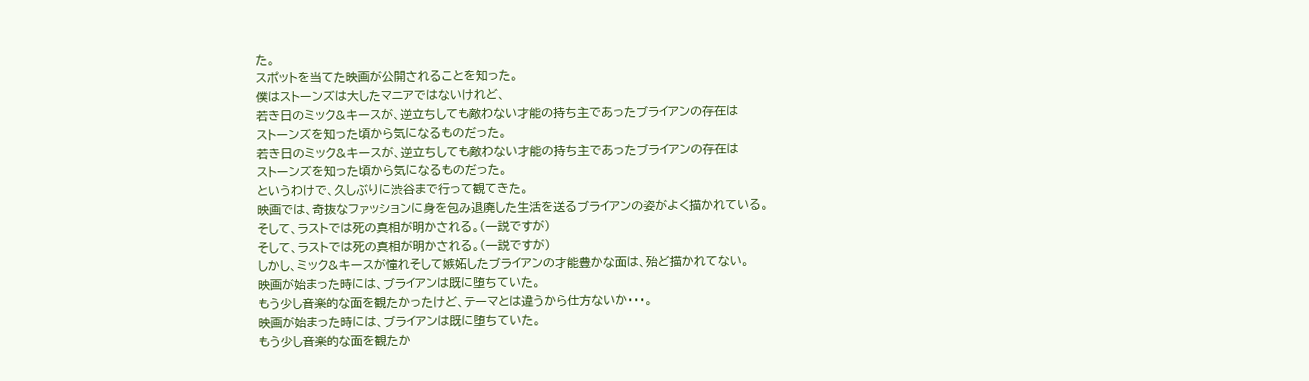た。
スポットを当てた映画が公開されることを知った。
僕はストーンズは大したマニアではないけれど、
若き日のミック&キースが、逆立ちしても敵わない才能の持ち主であったブライアンの存在は
ストーンズを知った頃から気になるものだった。
若き日のミック&キースが、逆立ちしても敵わない才能の持ち主であったブライアンの存在は
ストーンズを知った頃から気になるものだった。
というわけで、久しぶりに渋谷まで行って観てきた。
映画では、奇抜なファッションに身を包み退廃した生活を送るブライアンの姿がよく描かれている。
そして、ラストでは死の真相が明かされる。(一説ですが)
そして、ラストでは死の真相が明かされる。(一説ですが)
しかし、ミック&キースが憧れそして嫉妬したブライアンの才能豊かな面は、殆ど描かれてない。
映画が始まった時には、ブライアンは既に堕ちていた。
もう少し音楽的な面を観たかったけど、テーマとは違うから仕方ないか・・・。
映画が始まった時には、ブライアンは既に堕ちていた。
もう少し音楽的な面を観たか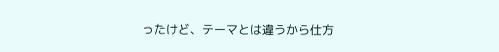ったけど、テーマとは違うから仕方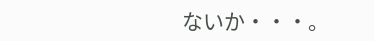ないか・・・。